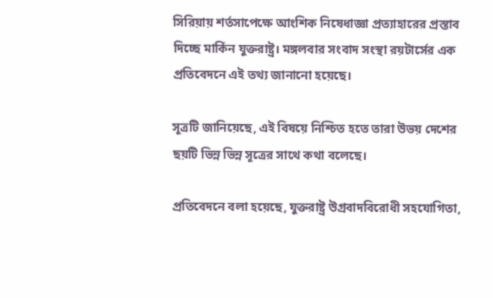সিরিয়ায় শর্তসাপেক্ষে আংশিক নিষেধাজ্ঞা প্রত্যাহারের প্রস্তাব দিচ্ছে মার্কিন যুক্তরাষ্ট্র। মঙ্গলবার সংবাদ সংস্থা রয়টার্সের এক প্রতিবেদনে এই তথ্য জানানো হয়েছে।

সূত্রটি জানিয়েছে, এই বিষয়ে নিশ্চিত হতে তারা উভয় দেশের ছয়টি ভিন্ন ভিন্ন সূত্রের সাথে কথা বলেছে।

প্রতিবেদনে বলা হয়েছে, যুক্তরাষ্ট্র উগ্রবাদবিরোধী সহযোগিতা,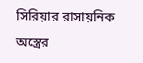সিরিয়ার রাসায়নিক অস্ত্রের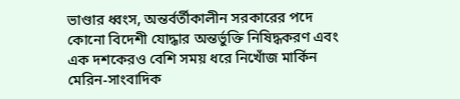ভাণ্ডার ধ্বংস, অন্তর্বর্তীকালীন সরকারের পদে কোনো বিদেশী যোদ্ধার অন্তর্ভুক্তি নিষিদ্ধকরণ এবং এক দশকেরও বেশি সময় ধরে নিখোঁজ মার্কিন মেরিন-সাংবাদিক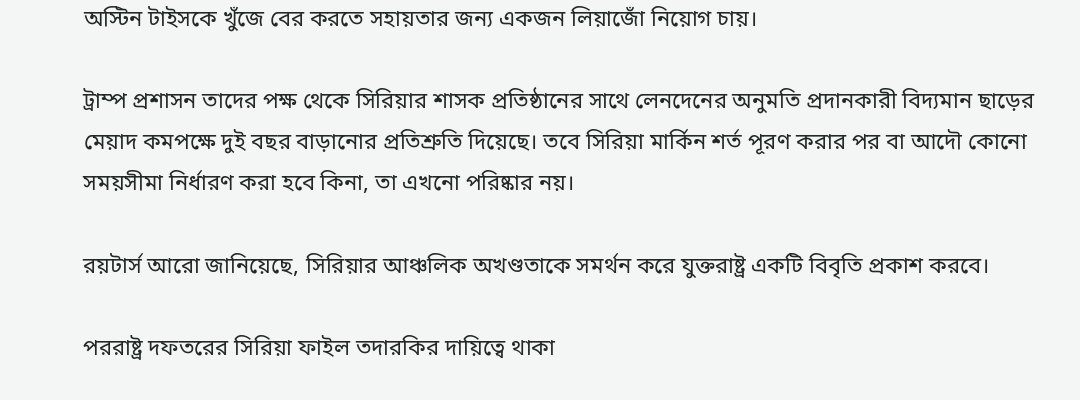অস্টিন টাইসকে খুঁজে বের করতে সহায়তার জন্য একজন লিয়াজোঁ নিয়োগ চায়।

ট্রাম্প প্রশাসন তাদের পক্ষ থেকে সিরিয়ার শাসক প্রতিষ্ঠানের সাথে লেনদেনের অনুমতি প্রদানকারী বিদ্যমান ছাড়ের মেয়াদ কমপক্ষে দুই বছর বাড়ানোর প্রতিশ্রুতি দিয়েছে। তবে সিরিয়া মার্কিন শর্ত পূরণ করার পর বা আদৌ কোনো সময়সীমা নির্ধারণ করা হবে কিনা, তা এখনো পরিষ্কার নয়।

রয়টার্স আরো জানিয়েছে, সিরিয়ার আঞ্চলিক অখণ্ডতাকে সমর্থন করে যুক্তরাষ্ট্র একটি বিবৃতি প্রকাশ করবে।

পররাষ্ট্র দফতরের সিরিয়া ফাইল তদারকির দায়িত্বে থাকা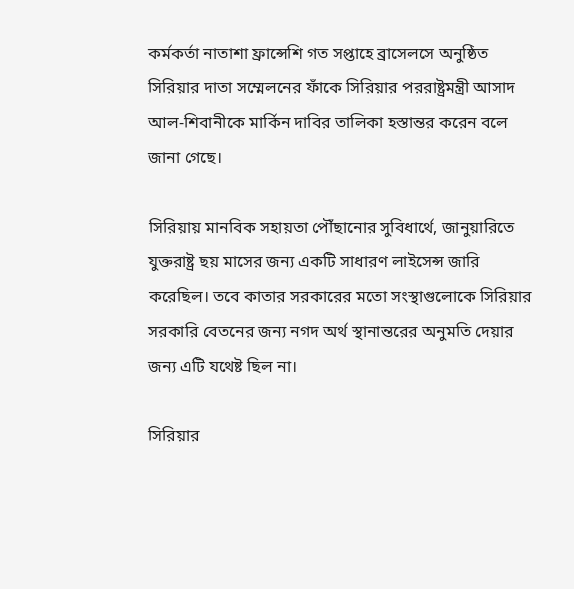কর্মকর্তা নাতাশা ফ্রান্সেশি গত সপ্তাহে ব্রাসেলসে অনুষ্ঠিত সিরিয়ার দাতা সম্মেলনের ফাঁকে সিরিয়ার পররাষ্ট্রমন্ত্রী আসাদ আল-শিবানীকে মার্কিন দাবির তালিকা হস্তান্তর করেন বলে জানা গেছে।

সিরিয়ায় মানবিক সহায়তা পৌঁছানোর সুবিধার্থে, জানুয়ারিতে যুক্তরাষ্ট্র ছয় মাসের জন্য একটি সাধারণ লাইসেন্স জারি করেছিল। তবে কাতার সরকারের মতো সংস্থাগুলোকে সিরিয়ার সরকারি বেতনের জন্য নগদ অর্থ স্থানান্তরের অনুমতি দেয়ার জন্য এটি যথেষ্ট ছিল না।

সিরিয়ার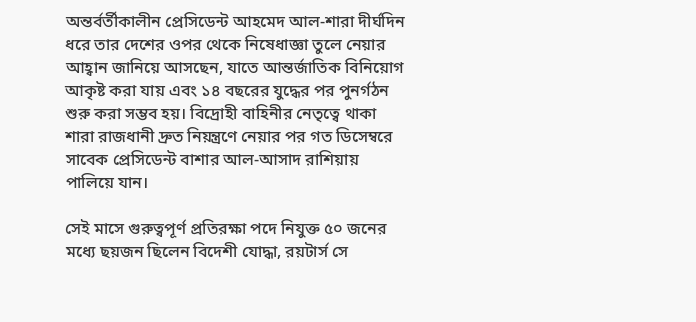অন্তর্বর্তীকালীন প্রেসিডেন্ট আহমেদ আল-শারা দীর্ঘদিন ধরে তার দেশের ওপর থেকে নিষেধাজ্ঞা তুলে নেয়ার আহ্বান জানিয়ে আসছেন, যাতে আন্তর্জাতিক বিনিয়োগ আকৃষ্ট করা যায় এবং ১৪ বছরের যুদ্ধের পর পুনর্গঠন শুরু করা সম্ভব হয়। বিদ্রোহী বাহিনীর নেতৃত্বে থাকা শারা রাজধানী দ্রুত নিয়ন্ত্রণে নেয়ার পর গত ডিসেম্বরে সাবেক প্রেসিডেন্ট বাশার আল-আসাদ রাশিয়ায় পালিয়ে যান।

সেই মাসে গুরুত্বপূর্ণ প্রতিরক্ষা পদে নিযুক্ত ৫০ জনের মধ্যে ছয়জন ছিলেন বিদেশী যোদ্ধা, রয়টার্স সে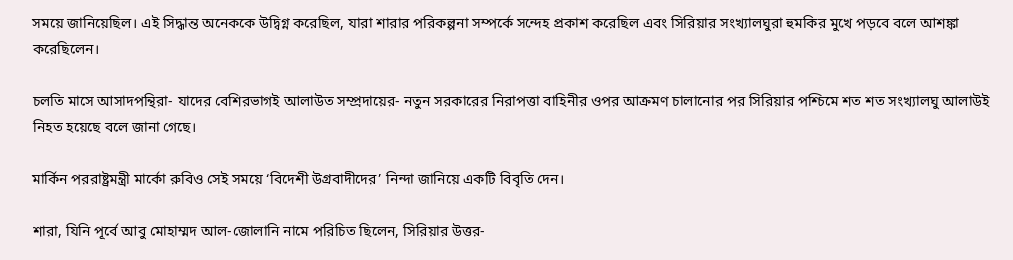সময়ে জানিয়েছিল। এই সিদ্ধান্ত অনেককে উদ্বিগ্ন করেছিল, যারা শারার পরিকল্পনা সম্পর্কে সন্দেহ প্রকাশ করেছিল এবং সিরিয়ার সংখ্যালঘুরা হুমকির মুখে পড়বে বলে আশঙ্কা করেছিলেন।

চলতি মাসে আসাদপন্থিরা- যাদের বেশিরভাগই আলাউত সম্প্রদায়ের- নতুন সরকারের নিরাপত্তা বাহিনীর ওপর আক্রমণ চালানোর পর সিরিয়ার পশ্চিমে শত শত সংখ্যালঘু আলাউই নিহত হয়েছে বলে জানা গেছে।

মার্কিন পররাষ্ট্রমন্ত্রী মার্কো রুবিও সেই সময়ে ‘বিদেশী উগ্রবাদীদের’ নিন্দা জানিয়ে একটি বিবৃতি দেন।

শারা, যিনি পূর্বে আবু মোহাম্মদ আল-জোলানি নামে পরিচিত ছিলেন, সিরিয়ার উত্তর-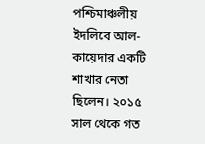পশ্চিমাঞ্চলীয় ইদলিবে আল-কায়েদার একটি শাখার নেতা ছিলেন। ২০১৫ সাল থেকে গত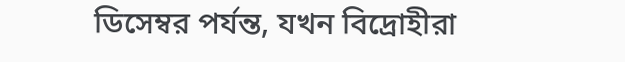ডিসেম্বর পর্যন্ত, যখন বিদ্রোহীরা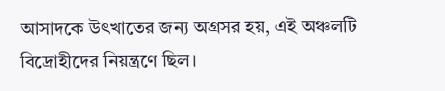আসাদকে উৎখাতের জন্য অগ্রসর হয়, এই অঞ্চলটি বিদ্রোহীদের নিয়ন্ত্রণে ছিল।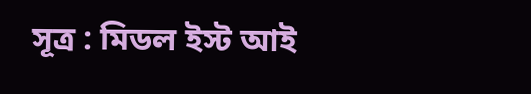সূত্র : মিডল ইস্ট আই